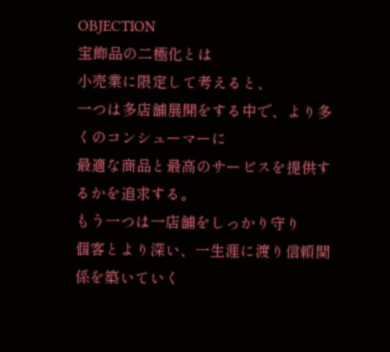OBJECTION
宝飾品の二極化とは
小売業に限定して考えると、
一つは多店舗展開をする中で、より多くのコンシューマーに
最適な商品と最高のサービスを提供するかを追求する。
もう一つは一店舗をしっかり守り
個客とより深い、一生涯に渡り信頼関係を築いていく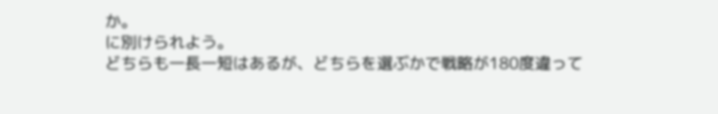か。
に別けられよう。
どちらも一長一短はあるが、どちらを選ぶかで戦略が180度違って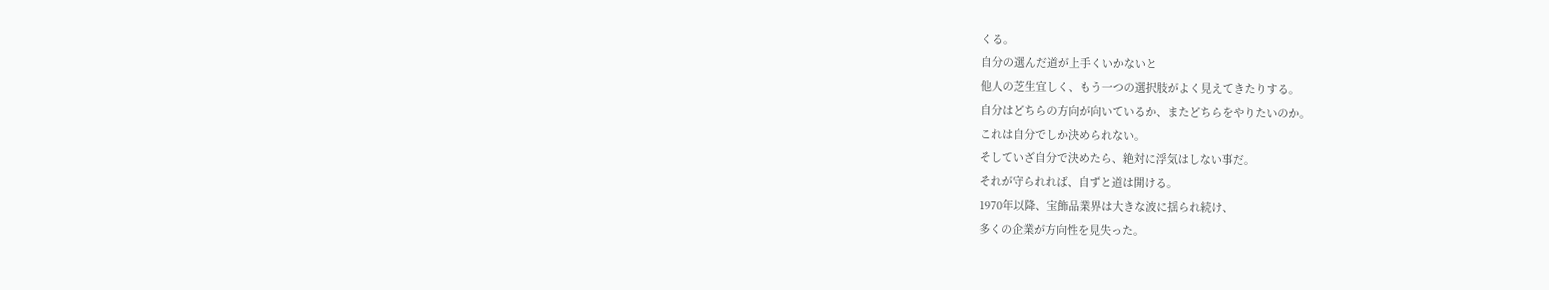くる。
自分の選んだ道が上手くいかないと
他人の芝生宜しく、もう一つの選択肢がよく見えてきたりする。
自分はどちらの方向が向いているか、またどちらをやりたいのか。
これは自分でしか決められない。
そしていざ自分で決めたら、絶対に浮気はしない事だ。
それが守られれば、自ずと道は開ける。
1970年以降、宝飾品業界は大きな波に揺られ続け、
多くの企業が方向性を見失った。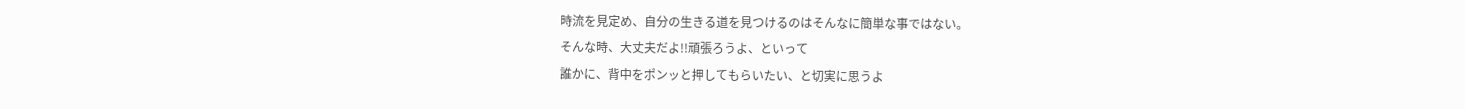時流を見定め、自分の生きる道を見つけるのはそんなに簡単な事ではない。
そんな時、大丈夫だよ!!頑張ろうよ、といって
誰かに、背中をポンッと押してもらいたい、と切実に思うよ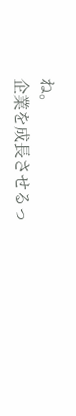ね。
企業を成長させるっ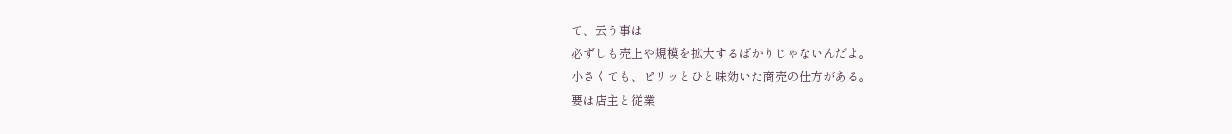て、云う事は
必ずしも売上や規模を拡大するばかりじゃないんだよ。
小さくても、ピリッとひと味効いた商売の仕方がある。
要は店主と従業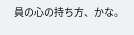員の心の持ち方、かな。